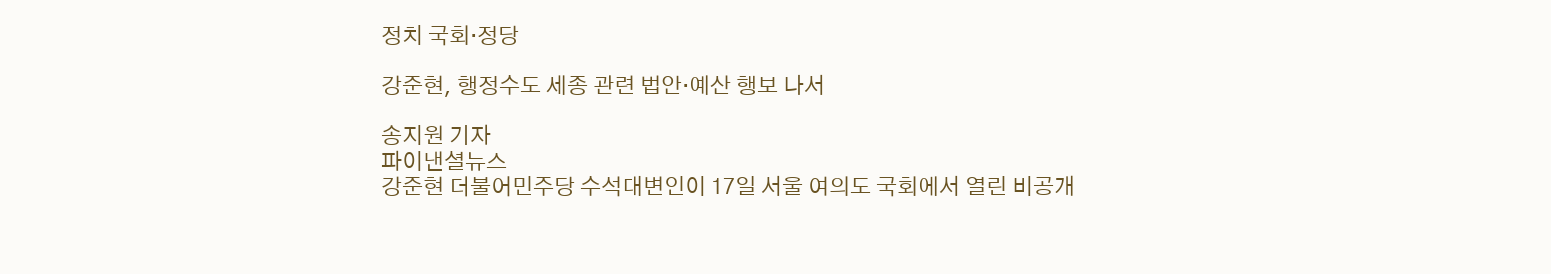정치 국회·정당

강준현, 행정수도 세종 관련 법안·예산 행보 나서

송지원 기자
파이낸셜뉴스
강준현 더불어민주당 수석대변인이 17일 서울 여의도 국회에서 열린 비공개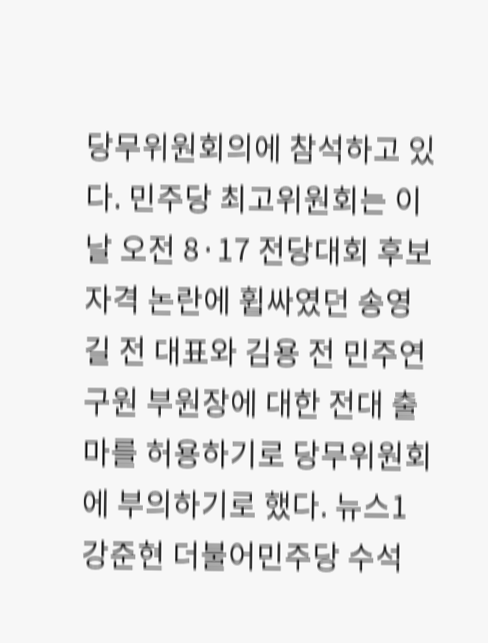당무위원회의에 참석하고 있다. 민주당 최고위원회는 이날 오전 8·17 전당대회 후보 자격 논란에 휩싸였던 송영길 전 대표와 김용 전 민주연구원 부원장에 대한 전대 출마를 허용하기로 당무위원회에 부의하기로 했다. 뉴스1
강준현 더불어민주당 수석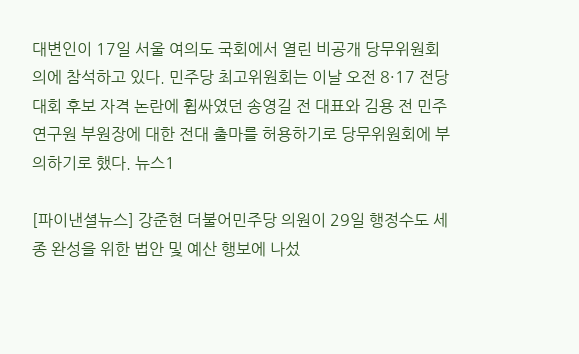대변인이 17일 서울 여의도 국회에서 열린 비공개 당무위원회의에 참석하고 있다. 민주당 최고위원회는 이날 오전 8·17 전당대회 후보 자격 논란에 휩싸였던 송영길 전 대표와 김용 전 민주연구원 부원장에 대한 전대 출마를 허용하기로 당무위원회에 부의하기로 했다. 뉴스1

[파이낸셜뉴스] 강준현 더불어민주당 의원이 29일 행정수도 세종 완성을 위한 법안 및 예산 행보에 나섰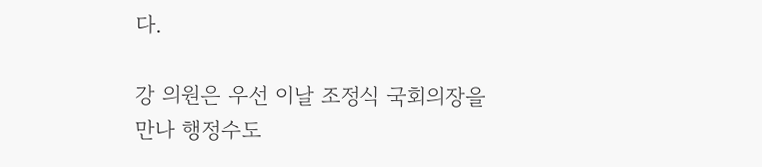다.

강 의원은 우선 이날 조정식 국회의장을 만나 행정수도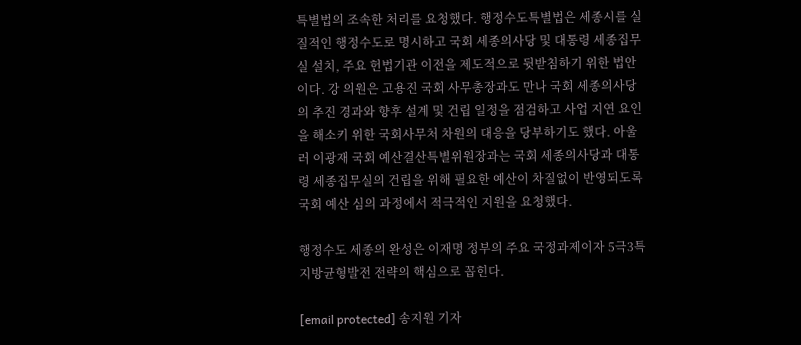특별법의 조속한 처리를 요청했다. 행정수도특별법은 세종시를 실질적인 행정수도로 명시하고 국회 세종의사당 및 대통령 세종집무실 설치, 주요 헌법기관 이전을 제도적으로 뒷받침하기 위한 법안이다. 강 의원은 고용진 국회 사무총장과도 만나 국회 세종의사당의 추진 경과와 향후 설계 및 건립 일정을 점검하고 사업 지연 요인을 해소키 위한 국회사무처 차원의 대응을 당부하기도 했다. 아울러 이광재 국회 예산결산특별위원장과는 국회 세종의사당과 대통령 세종집무실의 건립을 위해 필요한 예산이 차질없이 반영되도록 국회 예산 심의 과정에서 적극적인 지원을 요청했다.

행정수도 세종의 완성은 이재명 정부의 주요 국정과제이자 5극3특 지방균형발전 전략의 핵심으로 꼽힌다.

[email protected] 송지원 기자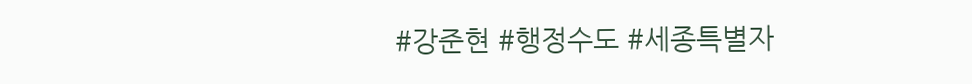#강준현 #행정수도 #세종특별자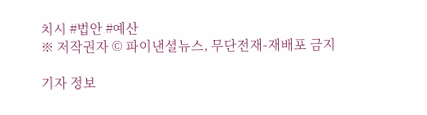치시 #법안 #예산
※ 저작권자 © 파이낸셜뉴스, 무단전재-재배포 금지

기자 정보